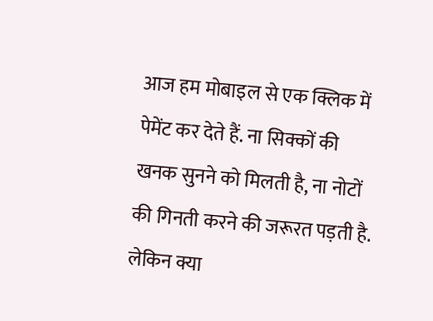आज हम मोबाइल से एक क्लिक में पेमेंट कर देते हैं. ना सिक्कों की खनक सुनने को मिलती है, ना नोटों की गिनती करने की जरूरत पड़ती है. लेकिन क्या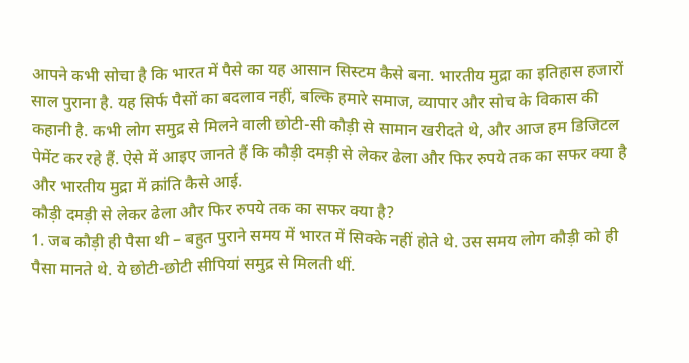आपने कभी सोचा है कि भारत में पैसे का यह आसान सिस्टम कैसे बना. भारतीय मुद्रा का इतिहास हजारों साल पुराना है. यह सिर्फ पैसों का बदलाव नहीं, बल्कि हमारे समाज, व्यापार और सोच के विकास की कहानी है. कभी लोग समुद्र से मिलने वाली छोटी-सी कौड़ी से सामान खरीदते थे, और आज हम डिजिटल पेमेंट कर रहे हैं. ऐसे में आइए जानते हैं कि कौड़ी दमड़ी से लेकर ढेला और फिर रुपये तक का सफर क्या है और भारतीय मुद्रा में क्रांति कैसे आई.
कौड़ी दमड़ी से लेकर ढेला और फिर रुपये तक का सफर क्या है?
1. जब कौड़ी ही पैसा थी – बहुत पुराने समय में भारत में सिक्के नहीं होते थे. उस समय लोग कौड़ी को ही पैसा मानते थे. ये छोटी-छोटी सीपियां समुद्र से मिलती थीं.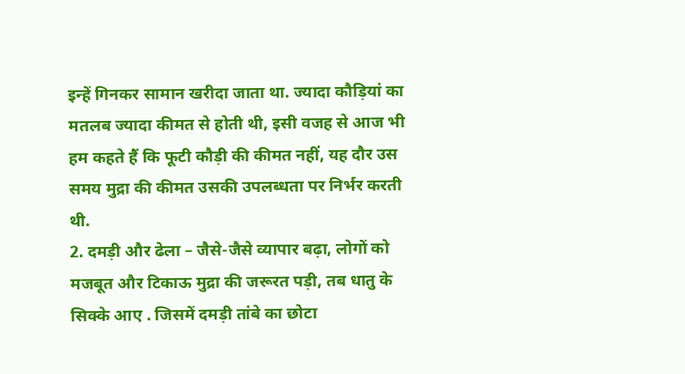इन्हें गिनकर सामान खरीदा जाता था. ज्यादा कौड़ियां का मतलब ज्यादा कीमत से होती थी, इसी वजह से आज भी हम कहते हैं कि फूटी कौड़ी की कीमत नहीं, यह दौर उस समय मुद्रा की कीमत उसकी उपलब्धता पर निर्भर करती थी.
2. दमड़ी और ढेला – जैसे-जैसे व्यापार बढ़ा, लोगों को मजबूत और टिकाऊ मुद्रा की जरूरत पड़ी, तब धातु के सिक्के आए . जिसमें दमड़ी तांबे का छोटा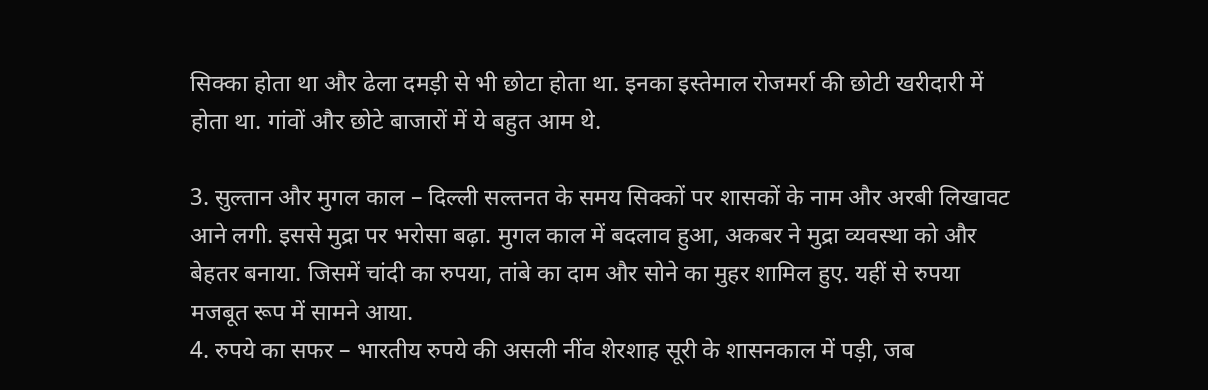सिक्का होता था और ढेला दमड़ी से भी छोटा होता था. इनका इस्तेमाल रोजमर्रा की छोटी खरीदारी में होता था. गांवों और छोटे बाजारों में ये बहुत आम थे.

3. सुल्तान और मुगल काल – दिल्ली सल्तनत के समय सिक्कों पर शासकों के नाम और अरबी लिखावट आने लगी. इससे मुद्रा पर भरोसा बढ़ा. मुगल काल में बदलाव हुआ, अकबर ने मुद्रा व्यवस्था को और बेहतर बनाया. जिसमें चांदी का रुपया, तांबे का दाम और सोने का मुहर शामिल हुए. यहीं से रुपया मजबूत रूप में सामने आया.
4. रुपये का सफर – भारतीय रुपये की असली नींव शेरशाह सूरी के शासनकाल में पड़ी, जब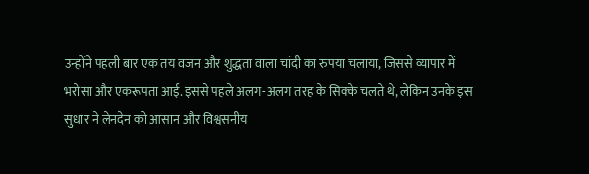उन्होंने पहली बार एक तय वजन और शुद्धता वाला चांदी का रुपया चलाया, जिससे व्यापार में भरोसा और एकरूपता आई. इससे पहले अलग-अलग तरह के सिक्के चलते थे, लेकिन उनके इस सुधार ने लेनदेन को आसान और विश्वसनीय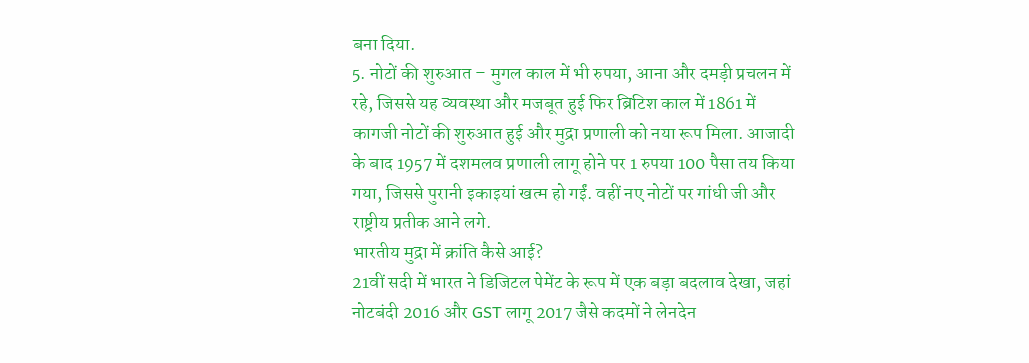बना दिया.
5. नोटों की शुरुआत – मुगल काल में भी रुपया, आना और दमड़ी प्रचलन में रहे, जिससे यह व्यवस्था और मजबूत हुई फिर ब्रिटिश काल में 1861 में कागजी नोटों की शुरुआत हुई और मुद्रा प्रणाली को नया रूप मिला. आजादी के बाद 1957 में दशमलव प्रणाली लागू होने पर 1 रुपया 100 पैसा तय किया गया, जिससे पुरानी इकाइयां खत्म हो गईं. वहीं नए नोटों पर गांधी जी और राष्ट्रीय प्रतीक आने लगे.
भारतीय मुद्रा में क्रांति कैसे आई?
21वीं सदी में भारत ने डिजिटल पेमेंट के रूप में एक बड़ा बदलाव देखा, जहां नोटबंदी 2016 और GST लागू 2017 जैसे कदमों ने लेनदेन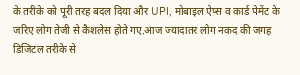के तरीके को पूरी तरह बदल दिया और UPI, मोबाइल ऐप्स व कार्ड पेमेंट के जरिए लोग तेजी से कैशलेस होते गए.आज ज्यादातर लोग नकद की जगह डिजिटल तरीके से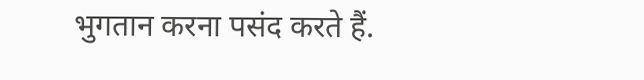भुगतान करना पसंद करते हैं.